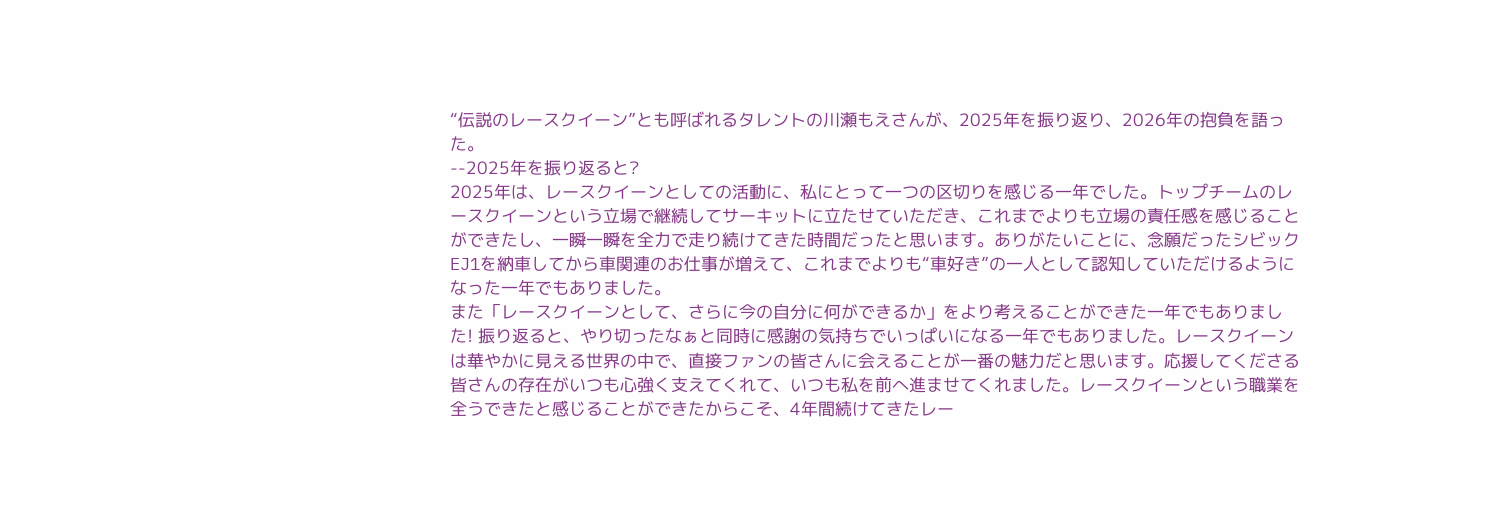“伝説のレースクイーン”とも呼ばれるタレントの川瀬もえさんが、2025年を振り返り、2026年の抱負を語った。
--2025年を振り返ると?
2025年は、レースクイーンとしての活動に、私にとって一つの区切りを感じる一年でした。トップチームのレースクイーンという立場で継続してサーキットに立たせていただき、これまでよりも立場の責任感を感じることができたし、一瞬一瞬を全力で走り続けてきた時間だったと思います。ありがたいことに、念願だったシビックEJ1を納車してから車関連のお仕事が増えて、これまでよりも“車好き”の一人として認知していただけるようになった一年でもありました。
また「レースクイーンとして、さらに今の自分に何ができるか」をより考えることができた一年でもありました! 振り返ると、やり切ったなぁと同時に感謝の気持ちでいっぱいになる一年でもありました。レースクイーンは華やかに見える世界の中で、直接ファンの皆さんに会えることが一番の魅力だと思います。応援してくださる皆さんの存在がいつも心強く支えてくれて、いつも私を前へ進ませてくれました。レースクイーンという職業を全うできたと感じることができたからこそ、4年間続けてきたレー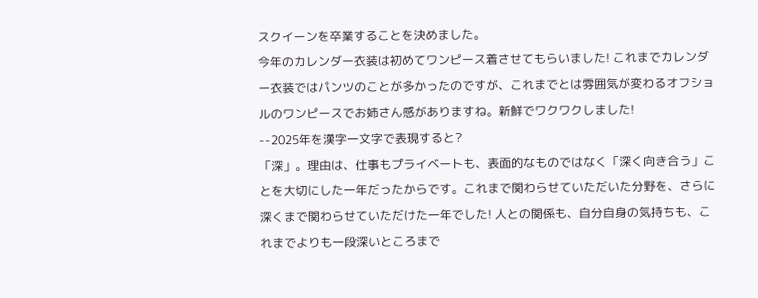スクイーンを卒業することを決めました。
今年のカレンダー衣装は初めてワンピース着させてもらいました! これまでカレンダー衣装ではパンツのことが多かったのですが、これまでとは雰囲気が変わるオフショルのワンピースでお姉さん感がありますね。新鮮でワクワクしました!
--2025年を漢字一文字で表現すると?
「深」。理由は、仕事もプライベートも、表面的なものではなく「深く向き合う」ことを大切にした一年だったからです。これまで関わらせていただいた分野を、さらに深くまで関わらせていただけた一年でした! 人との関係も、自分自身の気持ちも、これまでよりも一段深いところまで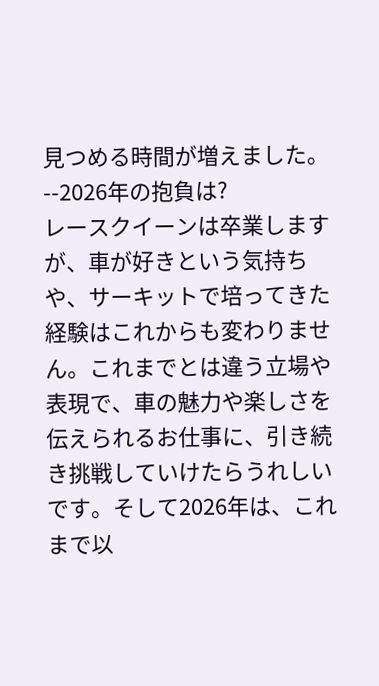見つめる時間が増えました。
--2026年の抱負は?
レースクイーンは卒業しますが、車が好きという気持ちや、サーキットで培ってきた経験はこれからも変わりません。これまでとは違う立場や表現で、車の魅力や楽しさを伝えられるお仕事に、引き続き挑戦していけたらうれしいです。そして2026年は、これまで以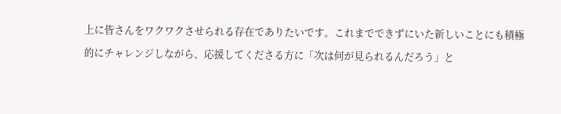上に皆さんをワクワクさせられる存在でありたいです。これまでできずにいた新しいことにも積極的にチャレンジしながら、応援してくださる方に「次は何が見られるんだろう」と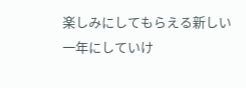楽しみにしてもらえる新しい一年にしていけ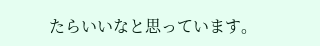たらいいなと思っています。